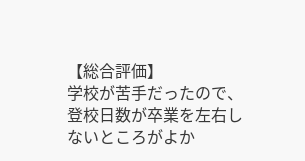【総合評価】
学校が苦手だったので、登校日数が卒業を左右しないところがよか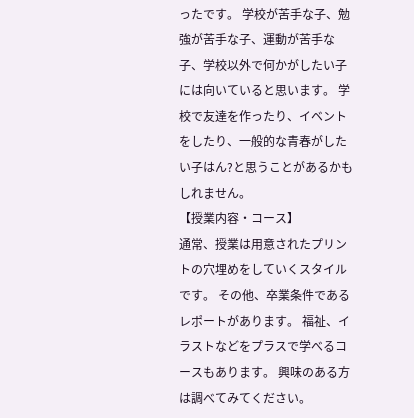ったです。 学校が苦手な子、勉強が苦手な子、運動が苦手な子、学校以外で何かがしたい子には向いていると思います。 学校で友達を作ったり、イベントをしたり、一般的な青春がしたい子はん?と思うことがあるかもしれません。
【授業内容・コース】
通常、授業は用意されたプリントの穴埋めをしていくスタイルです。 その他、卒業条件であるレポートがあります。 福祉、イラストなどをプラスで学べるコースもあります。 興味のある方は調べてみてください。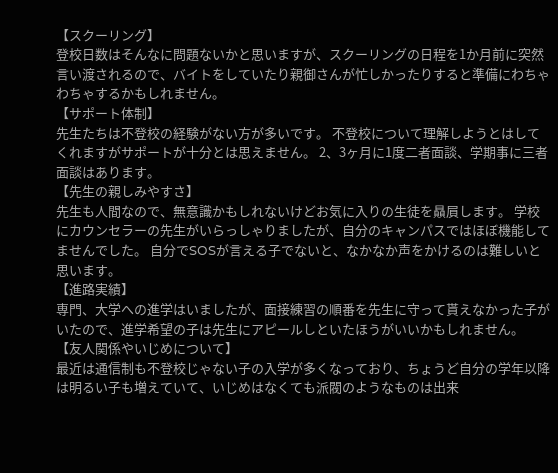【スクーリング】
登校日数はそんなに問題ないかと思いますが、スクーリングの日程を1か月前に突然言い渡されるので、バイトをしていたり親御さんが忙しかったりすると準備にわちゃわちゃするかもしれません。
【サポート体制】
先生たちは不登校の経験がない方が多いです。 不登校について理解しようとはしてくれますがサポートが十分とは思えません。 2、3ヶ月に1度二者面談、学期事に三者面談はあります。
【先生の親しみやすさ】
先生も人間なので、無意識かもしれないけどお気に入りの生徒を贔屓します。 学校にカウンセラーの先生がいらっしゃりましたが、自分のキャンパスではほぼ機能してませんでした。 自分でSOSが言える子でないと、なかなか声をかけるのは難しいと思います。
【進路実績】
専門、大学への進学はいましたが、面接練習の順番を先生に守って貰えなかった子がいたので、進学希望の子は先生にアピールしといたほうがいいかもしれません。
【友人関係やいじめについて】
最近は通信制も不登校じゃない子の入学が多くなっており、ちょうど自分の学年以降は明るい子も増えていて、いじめはなくても派閥のようなものは出来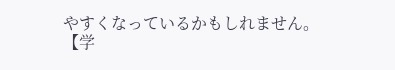やすくなっているかもしれません。
【学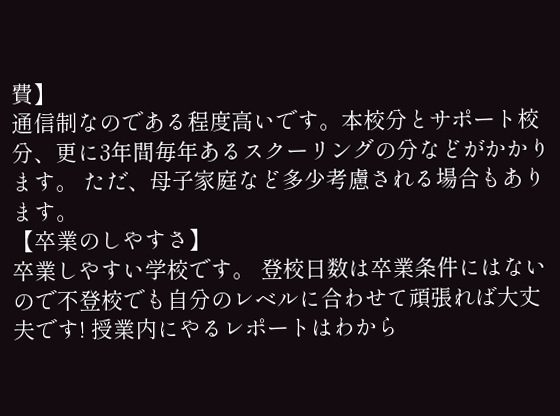費】
通信制なのである程度高いです。本校分とサポート校分、更に3年間毎年あるスクーリングの分などがかかります。 ただ、母子家庭など多少考慮される場合もあります。
【卒業のしやすさ】
卒業しやすい学校です。 登校日数は卒業条件にはないので不登校でも自分のレベルに合わせて頑張れば大丈夫です! 授業内にやるレポートはわから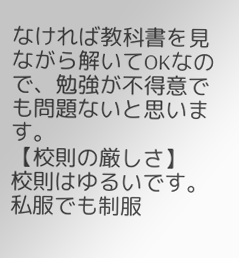なければ教科書を見ながら解いてOKなので、勉強が不得意でも問題ないと思います。
【校則の厳しさ】
校則はゆるいです。 私服でも制服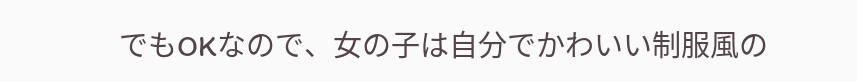でもOKなので、女の子は自分でかわいい制服風の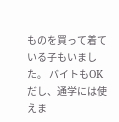ものを買って着ている子もいました。 バイトもOKだし、通学には使えま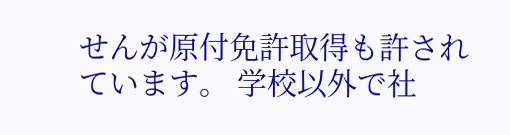せんが原付免許取得も許されています。 学校以外で社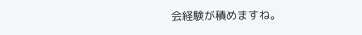会経験が積めますね。